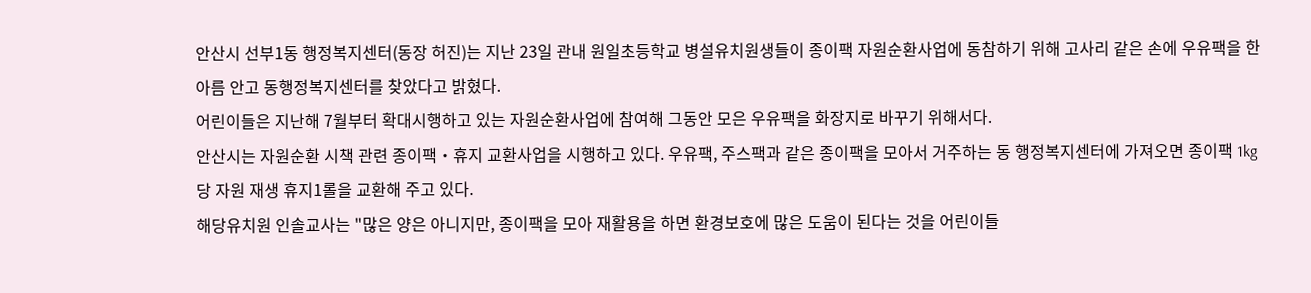안산시 선부1동 행정복지센터(동장 허진)는 지난 23일 관내 원일초등학교 병설유치원생들이 종이팩 자원순환사업에 동참하기 위해 고사리 같은 손에 우유팩을 한 아름 안고 동행정복지센터를 찾았다고 밝혔다.
어린이들은 지난해 7월부터 확대시행하고 있는 자원순환사업에 참여해 그동안 모은 우유팩을 화장지로 바꾸기 위해서다.
안산시는 자원순환 시책 관련 종이팩‧휴지 교환사업을 시행하고 있다. 우유팩, 주스팩과 같은 종이팩을 모아서 거주하는 동 행정복지센터에 가져오면 종이팩 1kg당 자원 재생 휴지1롤을 교환해 주고 있다.
해당유치원 인솔교사는 "많은 양은 아니지만, 종이팩을 모아 재활용을 하면 환경보호에 많은 도움이 된다는 것을 어린이들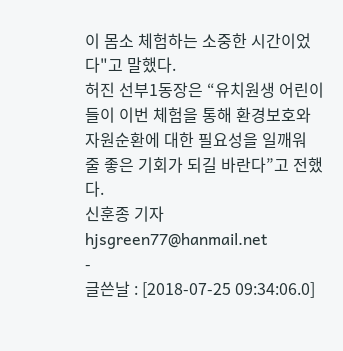이 몸소 체험하는 소중한 시간이었다"고 말했다.
허진 선부1동장은 “유치원생 어린이들이 이번 체험을 통해 환경보호와 자원순환에 대한 필요성을 일깨워 줄 좋은 기회가 되길 바란다”고 전했다.
신훈종 기자 hjsgreen77@hanmail.net
-
글쓴날 : [2018-07-25 09:34:06.0]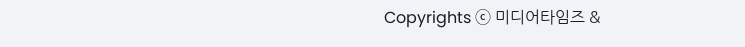Copyrights ⓒ 미디어타임즈 &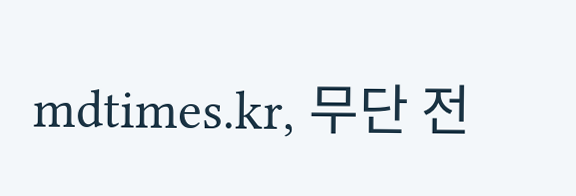mdtimes.kr, 무단 전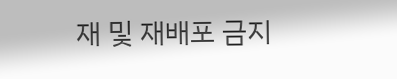재 및 재배포 금지